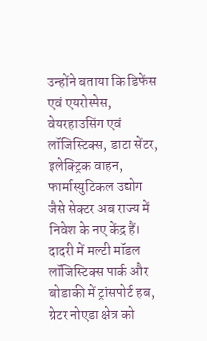उन्होंने बताया कि डिफेंस एवं एयरोस्पेस, वेयरहाउसिंग एवं लॉजिस्टिक्स, डाटा सेंटर, इलेक्ट्रिक वाहन, फार्मास्युटिकल उद्योग जैसे सेक्टर अब राज्य में निवेश के नए केंद्र हैं। दादरी में मल्टी मॉडल लॉजिस्टिक्स पार्क और बोडाकी में ट्रांसपोर्ट हब, ग्रेटर नोएडा क्षेत्र को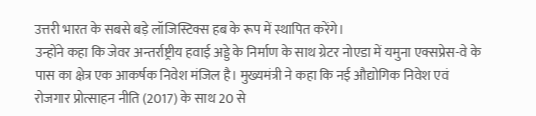उत्तरी भारत के सबसे बड़े लॉजिस्टिक्स हब के रूप में स्थापित करेंगे।
उन्होंने कहा कि जेवर अन्तर्राष्ट्रीय हवाई अड्डे के निर्माण के साथ ग्रेटर नोएडा में यमुना एक्सप्रेस-वे के पास का क्षेत्र एक आकर्षक निवेश मंजिल है। मुख्यमंत्री ने कहा कि नई औद्योगिक निवेश एवं रोजगार प्रोत्साहन नीति (2017) के साथ 20 से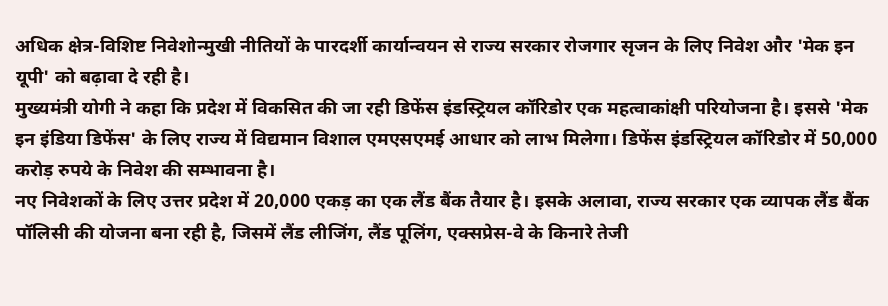अधिक क्षेत्र-विशिष्ट निवेशोन्मुखी नीतियों के पारदर्शी कार्यान्वयन से राज्य सरकार रोजगार सृजन के लिए निवेश और 'मेक इन यूपी' को बढ़ावा दे रही है।
मुख्यमंत्री योगी ने कहा कि प्रदेश में विकसित की जा रही डिफेंस इंडस्ट्रियल कॉरिडोर एक महत्वाकांक्षी परियोजना है। इससे 'मेक इन इंडिया डिफेंस' के लिए राज्य में विद्यमान विशाल एमएसएमई आधार को लाभ मिलेगा। डिफेंस इंडस्ट्रियल कॉरिडोर में 50,000 करोड़ रुपये के निवेश की सम्भावना है।
नए निवेशकों के लिए उत्तर प्रदेश में 20,000 एकड़ का एक लैंड बैंक तैयार है। इसके अलावा, राज्य सरकार एक व्यापक लैंड बैंक पॉलिसी की योजना बना रही है, जिसमें लैंड लीजिंग, लैंड पूलिंग, एक्सप्रेस-वे के किनारे तेजी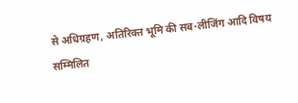से अधिग्रहण, अतिरिक्त भूमि की सब-लीजिंग आदि विषय सम्मिलित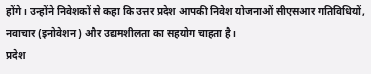होंगे। उन्होंने निवेशकों से कहा कि उत्तर प्रदेश आपकी निवेश योजनाओं सीएसआर गतिविधियों, नवाचार (इनोवेशन) और उद्यमशीलता का सहयोग चाहता है।
प्रदेश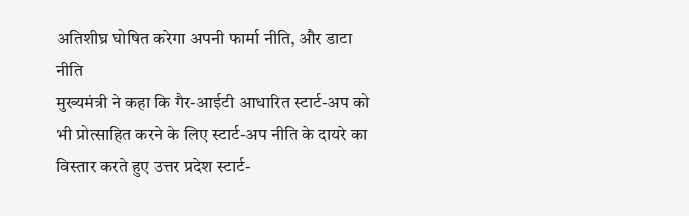अतिशीघ्र घोषित करेगा अपनी फार्मा नीति, और डाटा नीति
मुख्यमंत्री ने कहा कि गैर-आईटी आधारित स्टार्ट-अप को भी प्रोत्साहित करने के लिए स्टार्ट-अप नीति के दायरे का विस्तार करते हुए उत्तर प्रदेश स्टार्ट-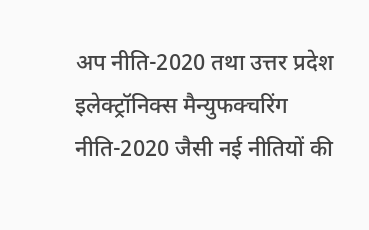अप नीति-2020 तथा उत्तर प्रदेश इलेक्ट्रॉनिक्स मैन्युफक्चरिंग नीति-2020 जैसी नई नीतियों की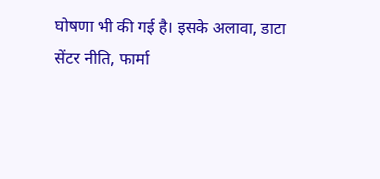घोषणा भी की गई है। इसके अलावा, डाटा सेंटर नीति, फार्मा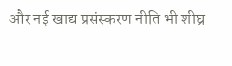और नई खाद्य प्रसंस्करण नीति भी शीघ्र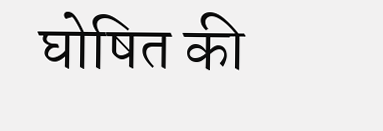घोषित की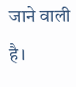जाने वाली है।